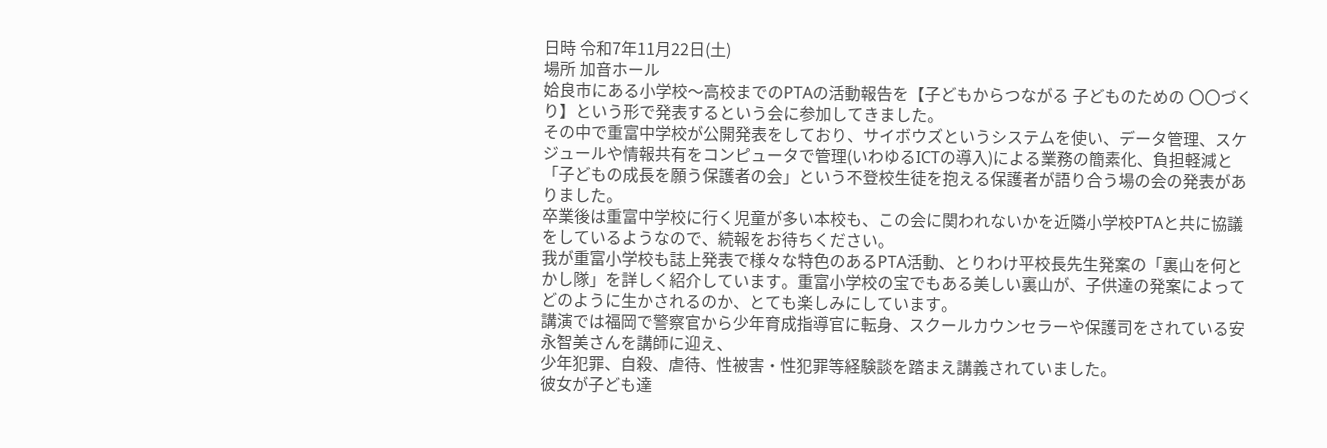日時 令和7年11月22日(土)
場所 加音ホール
姶良市にある小学校〜高校までのPTAの活動報告を【子どもからつながる 子どものための 〇〇づくり】という形で発表するという会に参加してきました。
その中で重富中学校が公開発表をしており、サイボウズというシステムを使い、データ管理、スケジュールや情報共有をコンピュータで管理(いわゆるICTの導入)による業務の簡素化、負担軽減と「子どもの成長を願う保護者の会」という不登校生徒を抱える保護者が語り合う場の会の発表がありました。
卒業後は重富中学校に行く児童が多い本校も、この会に関われないかを近隣小学校PTAと共に協議をしているようなので、続報をお待ちください。
我が重富小学校も誌上発表で様々な特色のあるPTA活動、とりわけ平校長先生発案の「裏山を何とかし隊」を詳しく紹介しています。重富小学校の宝でもある美しい裏山が、子供達の発案によってどのように生かされるのか、とても楽しみにしています。
講演では福岡で警察官から少年育成指導官に転身、スクールカウンセラーや保護司をされている安永智美さんを講師に迎え、
少年犯罪、自殺、虐待、性被害・性犯罪等経験談を踏まえ講義されていました。
彼女が子ども達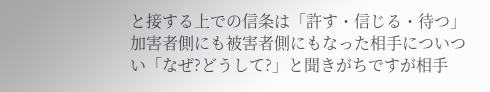と接する上での信条は「許す・信じる・待つ」加害者側にも被害者側にもなった相手についつい「なぜ?どうして?」と聞きがちですが相手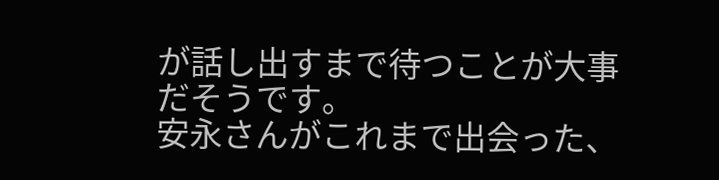が話し出すまで待つことが大事だそうです。
安永さんがこれまで出会った、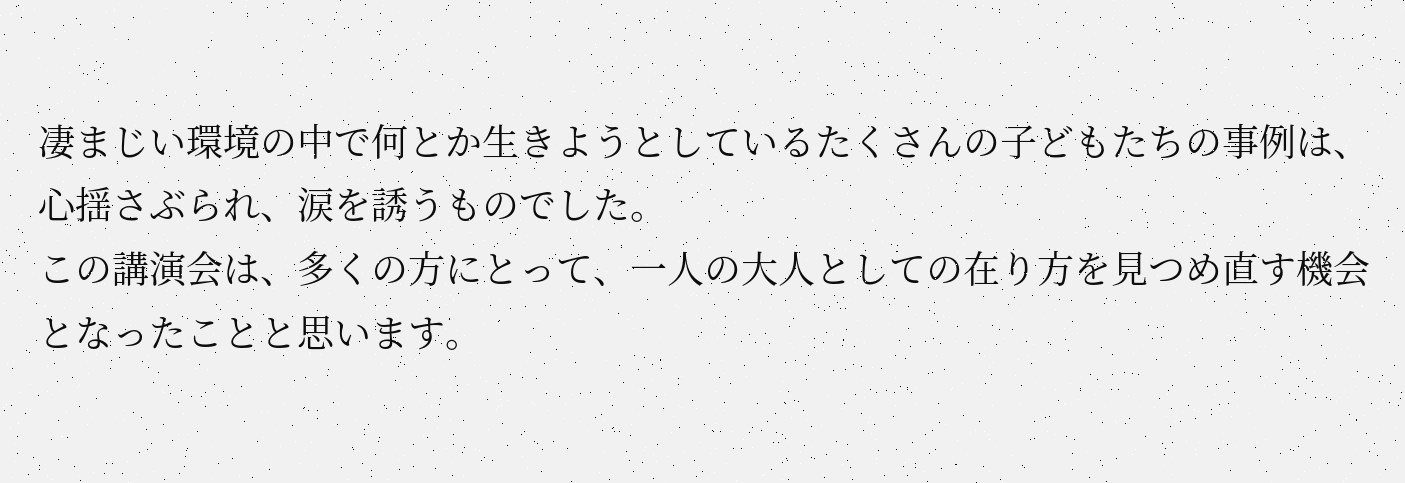凄まじい環境の中で何とか生きようとしているたくさんの子どもたちの事例は、心揺さぶられ、涙を誘うものでした。
この講演会は、多くの方にとって、一人の大人としての在り方を見つめ直す機会となったことと思います。